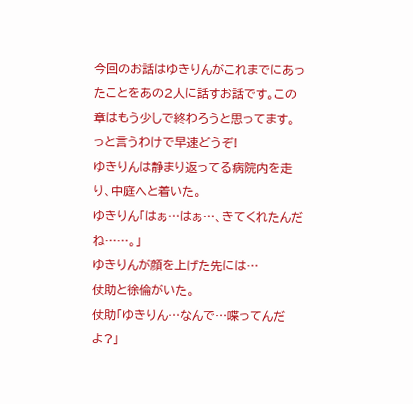今回のお話はゆきりんがこれまでにあったことをあの2人に話すお話です。この章はもう少しで終わろうと思ってます。っと言うわけで早速どうぞ!
ゆきりんは静まり返ってる病院内を走り、中庭へと着いた。
ゆきりん「はぁ…はぁ…、きてくれたんだね……。」
ゆきりんが顔を上げた先には…
仗助と徐倫がいた。
仗助「ゆきりん…なんで…喋ってんだよ?」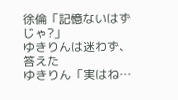徐倫「記憶ないはずじゃ?」
ゆきりんは迷わず、答えた
ゆきりん「実はね…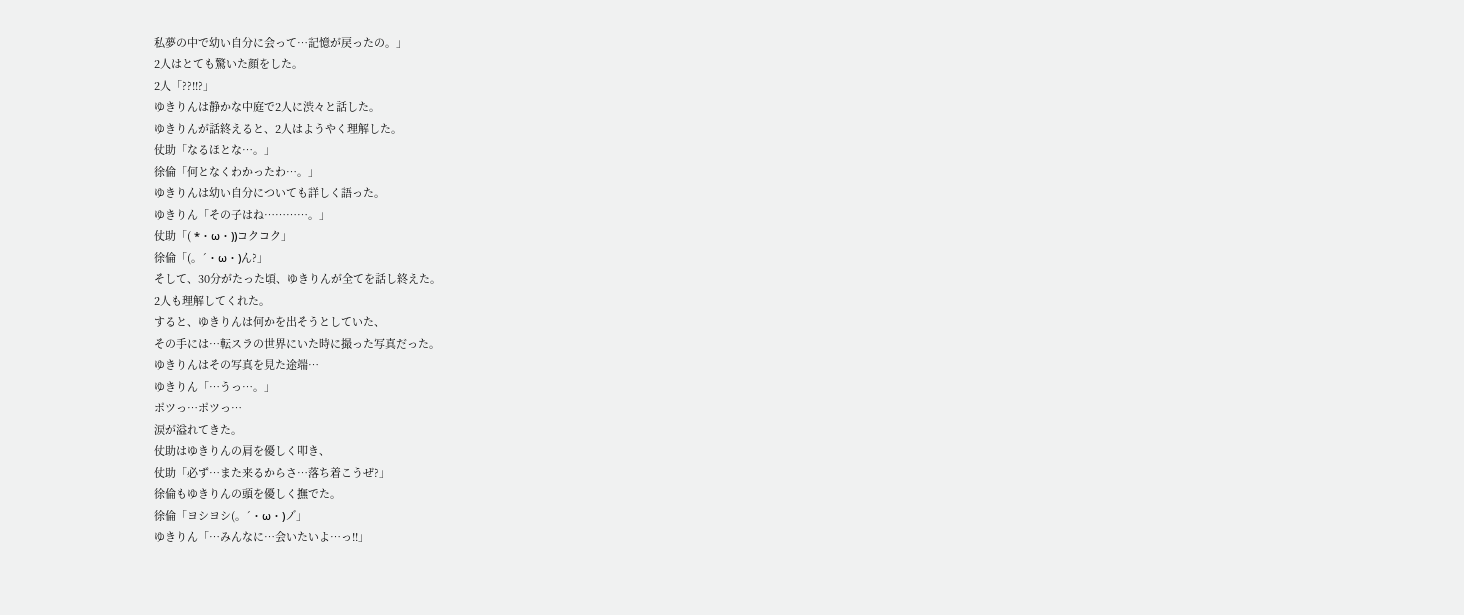私夢の中で幼い自分に会って…記憶が戻ったの。」
2人はとても驚いた顔をした。
2人「??!!?」
ゆきりんは静かな中庭で2人に渋々と話した。
ゆきりんが話終えると、2人はようやく理解した。
仗助「なるほとな…。」
徐倫「何となくわかったわ…。」
ゆきりんは幼い自分についても詳しく語った。
ゆきりん「その子はね…………。」
仗助「( *・ω・))コクコク」
徐倫「(。´・ω・)ん?」
そして、30分がたった頃、ゆきりんが全てを話し終えた。
2人も理解してくれた。
すると、ゆきりんは何かを出そうとしていた、
その手には…転スラの世界にいた時に撮った写真だった。
ゆきりんはその写真を見た途端…
ゆきりん「…うっ…。」
ポツっ…ポツっ…
涙が溢れてきた。
仗助はゆきりんの肩を優しく叩き、
仗助「必ず…また来るからさ…落ち着こうぜ?」
徐倫もゆきりんの頭を優しく撫でた。
徐倫「ヨシヨシ(。´・ω・)ノ゙」
ゆきりん「…みんなに…会いたいよ…っ!!」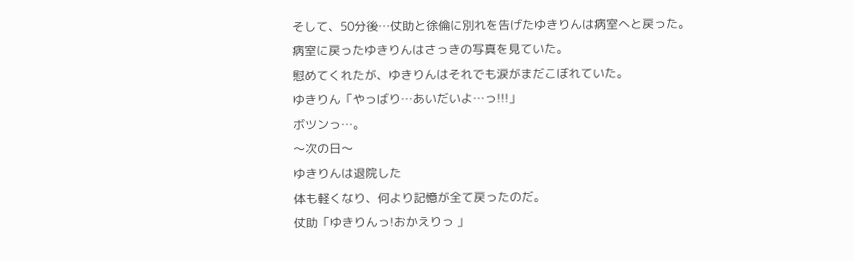そして、50分後…仗助と徐倫に別れを告げたゆきりんは病室へと戻った。
病室に戻ったゆきりんはさっきの写真を見ていた。
慰めてくれたが、ゆきりんはそれでも涙がまだこぼれていた。
ゆきりん「やっばり…あいだいよ…っ!!!」
ボツンっ…。
〜次の日〜
ゆきりんは退院した
体も軽くなり、何より記憶が全て戻ったのだ。
仗助「ゆきりんっ!おかえりっ 」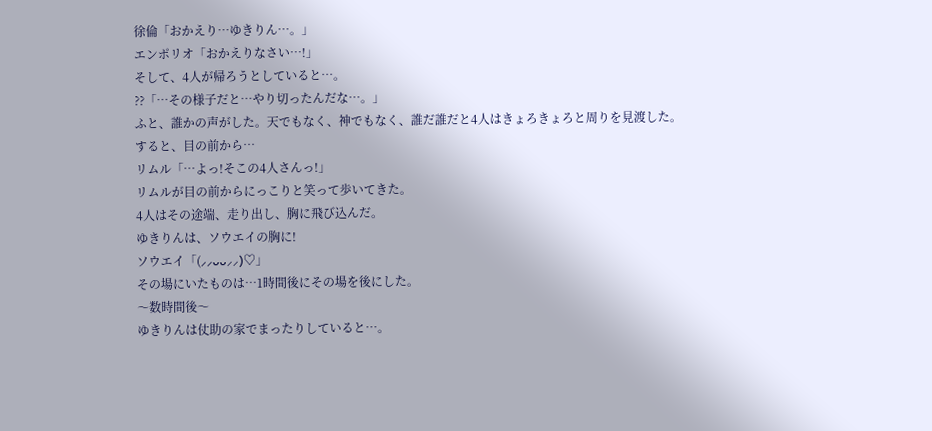徐倫「おかえり…ゆきりん…。」
エンポリオ「おかえりなさい…!」
そして、4人が帰ろうとしていると…。
??「…その様子だと…やり切ったんだな…。」
ふと、誰かの声がした。天でもなく、神でもなく、誰だ誰だと4人はきょろきょろと周りを見渡した。
すると、目の前から…
リムル「…よっ!そこの4人さんっ!」
リムルが目の前からにっこりと笑って歩いてきた。
4人はその途端、走り出し、胸に飛び込んだ。
ゆきりんは、ソウエイの胸に!
ソウエイ「(⸝⸝ᴗᴗ⸝⸝)♡」
その場にいたものは…1時間後にその場を後にした。
〜数時間後〜
ゆきりんは仗助の家でまったりしていると…。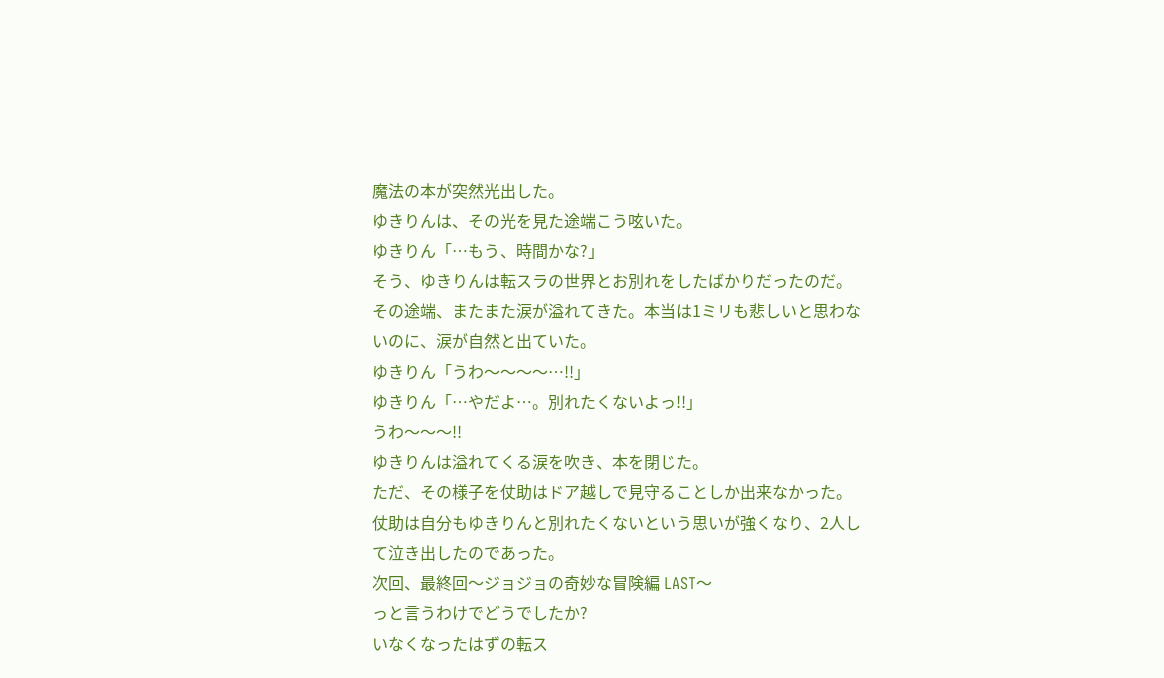魔法の本が突然光出した。
ゆきりんは、その光を見た途端こう呟いた。
ゆきりん「…もう、時間かな?」
そう、ゆきりんは転スラの世界とお別れをしたばかりだったのだ。
その途端、またまた涙が溢れてきた。本当は1ミリも悲しいと思わないのに、涙が自然と出ていた。
ゆきりん「うわ〜〜〜〜…!!」
ゆきりん「…やだよ…。別れたくないよっ!!」
うわ〜〜〜!!
ゆきりんは溢れてくる涙を吹き、本を閉じた。
ただ、その様子を仗助はドア越しで見守ることしか出来なかった。
仗助は自分もゆきりんと別れたくないという思いが強くなり、2人して泣き出したのであった。
次回、最終回〜ジョジョの奇妙な冒険編 LAST〜
っと言うわけでどうでしたか?
いなくなったはずの転ス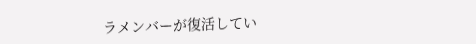ラメンバーが復活してい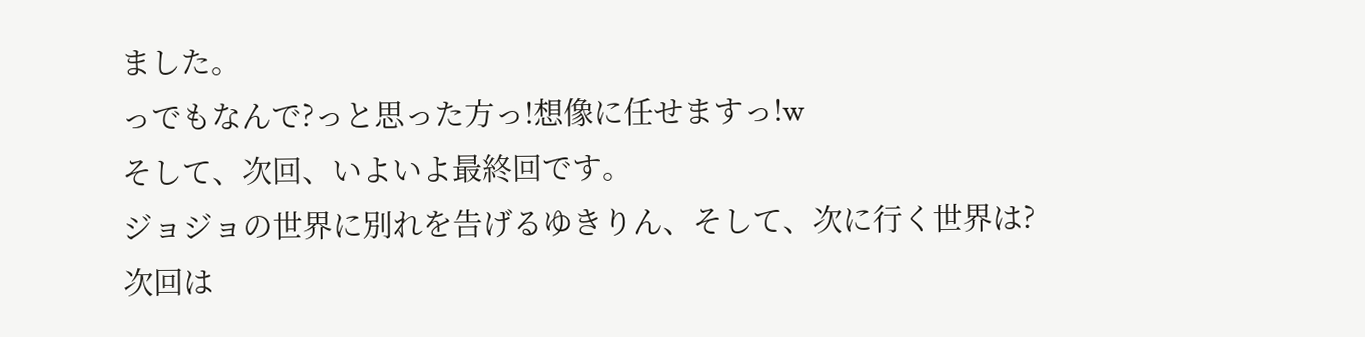ました。
っでもなんで?っと思った方っ!想像に任せますっ!w
そして、次回、いよいよ最終回です。
ジョジョの世界に別れを告げるゆきりん、そして、次に行く世界は?
次回は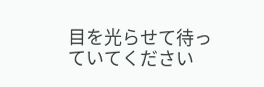目を光らせて待っていてください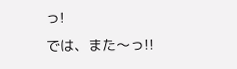っ!
では、また〜っ!!